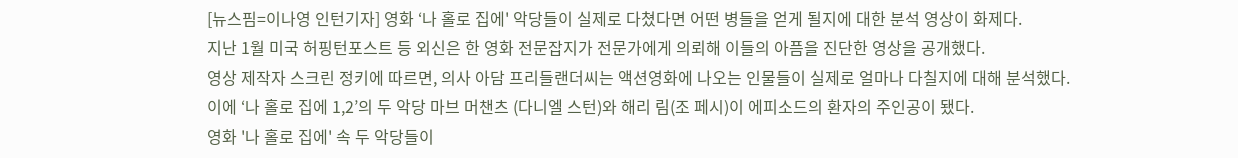[뉴스핌=이나영 인턴기자] 영화 ‘나 홀로 집에' 악당들이 실제로 다쳤다면 어떤 병들을 얻게 될지에 대한 분석 영상이 화제다.
지난 1월 미국 허핑턴포스트 등 외신은 한 영화 전문잡지가 전문가에게 의뢰해 이들의 아픔을 진단한 영상을 공개했다.
영상 제작자 스크린 정키에 따르면, 의사 아담 프리들랜더씨는 액션영화에 나오는 인물들이 실제로 얼마나 다칠지에 대해 분석했다.
이에 ‘나 홀로 집에 1,2’의 두 악당 마브 머챈츠 (다니엘 스턴)와 해리 림(조 페시)이 에피소드의 환자의 주인공이 됐다.
영화 '나 홀로 집에' 속 두 악당들이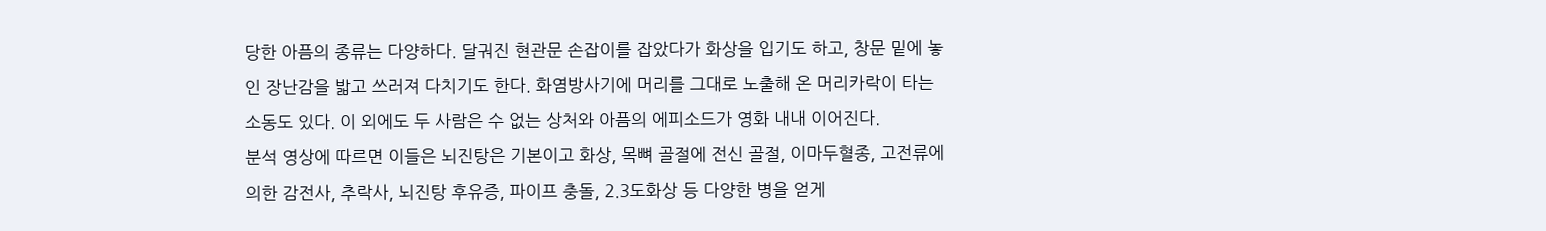당한 아픔의 종류는 다양하다. 달궈진 현관문 손잡이를 잡았다가 화상을 입기도 하고, 창문 밑에 놓인 장난감을 밟고 쓰러져 다치기도 한다. 화염방사기에 머리를 그대로 노출해 온 머리카락이 타는 소동도 있다. 이 외에도 두 사람은 수 없는 상처와 아픔의 에피소드가 영화 내내 이어진다.
분석 영상에 따르면 이들은 뇌진탕은 기본이고 화상, 목뼈 골절에 전신 골절, 이마두혈종, 고전류에 의한 감전사, 추락사, 뇌진탕 후유증, 파이프 충돌, 2.3도화상 등 다양한 병을 얻게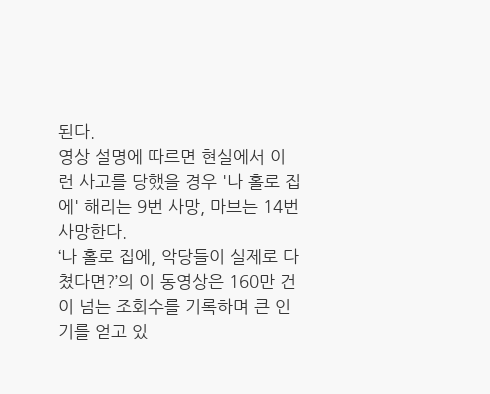된다.
영상 설명에 따르면 현실에서 이런 사고를 당했을 경우 '나 홀로 집에' 해리는 9번 사망, 마브는 14번 사망한다.
‘나 홀로 집에, 악당들이 실제로 다쳤다면?’의 이 동영상은 160만 건이 넘는 조회수를 기록하며 큰 인기를 얻고 있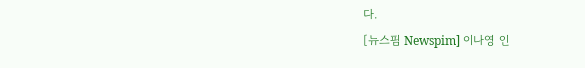다.
[뉴스핌 Newspim] 이나영 인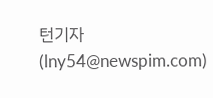턴기자(lny54@newspim.com)